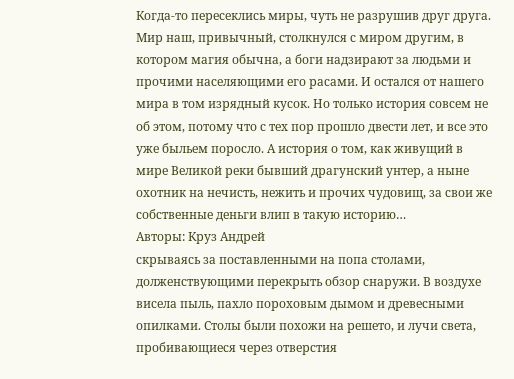Когда-то пересеклись миры, чуть не разрушив друг друга. Мир наш, привычный, столкнулся с миром другим, в котором магия обычна, а боги надзирают за людьми и прочими населяющими его расами. И остался от нашего мира в том изрядный кусок. Но только история совсем не об этом, потому что с тех пор прошло двести лет, и все это уже быльем поросло. А история о том, как живущий в мире Великой реки бывший драгунский унтер, а ныне охотник на нечисть, нежить и прочих чудовищ, за свои же собственные деньги влип в такую историю…
Авторы: Круз Андрей
скрываясь за поставленными на попа столами, долженствующими перекрыть обзор снаружи. В воздухе висела пыль, пахло пороховым дымом и древесными опилками. Столы были похожи на решето, и лучи света, пробивающиеся через отверстия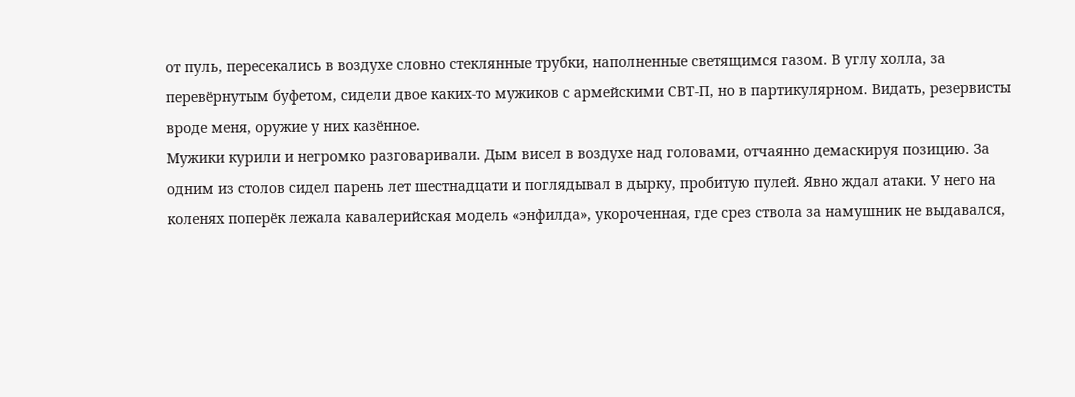от пуль, пересекались в воздухе словно стеклянные трубки, наполненные светящимся газом. В углу холла, за перевёрнутым буфетом, сидели двое каких-то мужиков с армейскими СВТ-П, но в партикулярном. Видать, резервисты вроде меня, оружие у них казённое.
Мужики курили и негромко разговаривали. Дым висел в воздухе над головами, отчаянно демаскируя позицию. За одним из столов сидел парень лет шестнадцати и поглядывал в дырку, пробитую пулей. Явно ждал атаки. У него на коленях поперёк лежала кавалерийская модель «энфилда», укороченная, где срез ствола за намушник не выдавался,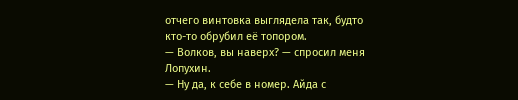отчего винтовка выглядела так, будто кто-то обрубил её топором.
— Волков, вы наверх? — спросил меня Лопухин.
— Ну да, к себе в номер. Айда с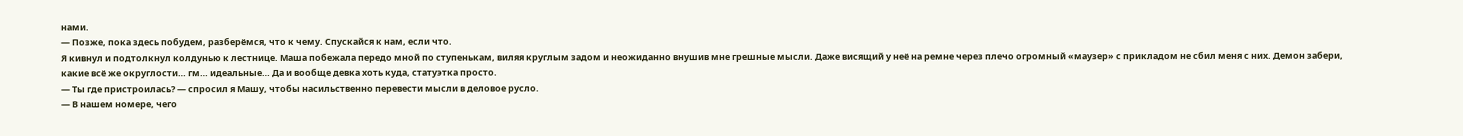нами.
— Позже, пока здесь побудем, разберёмся, что к чему. Спускайся к нам, если что.
Я кивнул и подтолкнул колдунью к лестнице. Маша побежала передо мной по ступенькам, виляя круглым задом и неожиданно внушив мне грешные мысли. Даже висящий у неё на ремне через плечо огромный «маузер» с прикладом не сбил меня с них. Демон забери, какие всё же округлости… гм… идеальные… Да и вообще девка хоть куда, статуэтка просто.
— Ты где пристроилась? — спросил я Машу, чтобы насильственно перевести мысли в деловое русло.
— В нашем номере, чего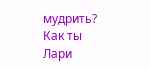мудрить? Как ты Лари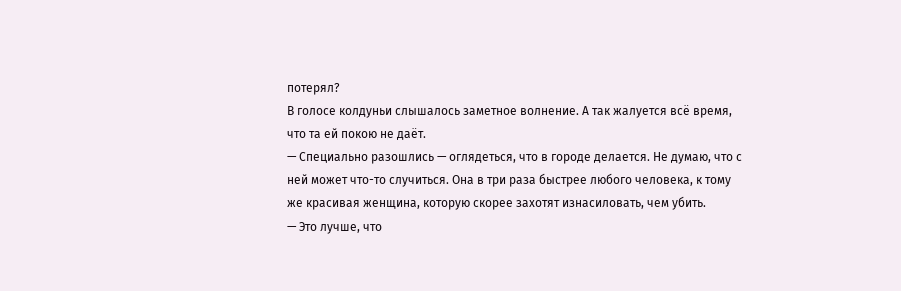потерял?
В голосе колдуньи слышалось заметное волнение. А так жалуется всё время, что та ей покою не даёт.
— Специально разошлись — оглядеться, что в городе делается. Не думаю, что с ней может что-то случиться. Она в три раза быстрее любого человека, к тому же красивая женщина, которую скорее захотят изнасиловать, чем убить.
— Это лучше, что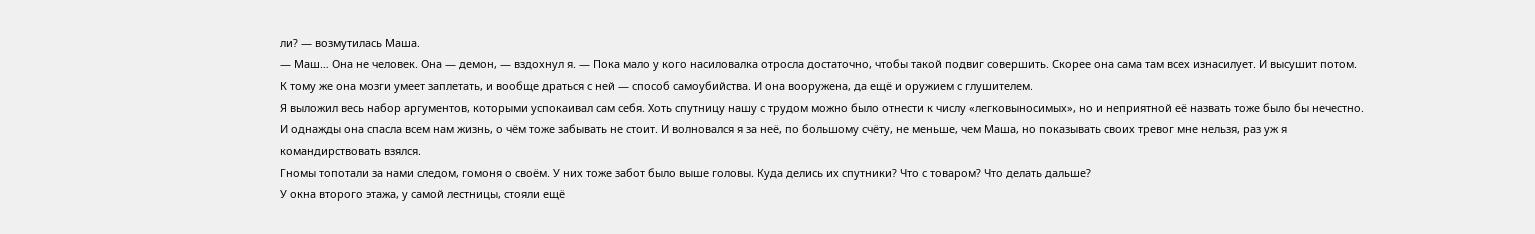ли? — возмутилась Маша.
— Маш… Она не человек. Она — демон, — вздохнул я. — Пока мало у кого насиловалка отросла достаточно, чтобы такой подвиг совершить. Скорее она сама там всех изнасилует. И высушит потом. К тому же она мозги умеет заплетать, и вообще драться с ней — способ самоубийства. И она вооружена, да ещё и оружием с глушителем.
Я выложил весь набор аргументов, которыми успокаивал сам себя. Хоть спутницу нашу с трудом можно было отнести к числу «легковыносимых», но и неприятной её назвать тоже было бы нечестно. И однажды она спасла всем нам жизнь, о чём тоже забывать не стоит. И волновался я за неё, по большому счёту, не меньше, чем Маша, но показывать своих тревог мне нельзя, раз уж я командирствовать взялся.
Гномы топотали за нами следом, гомоня о своём. У них тоже забот было выше головы. Куда делись их спутники? Что с товаром? Что делать дальше?
У окна второго этажа, у самой лестницы, стояли ещё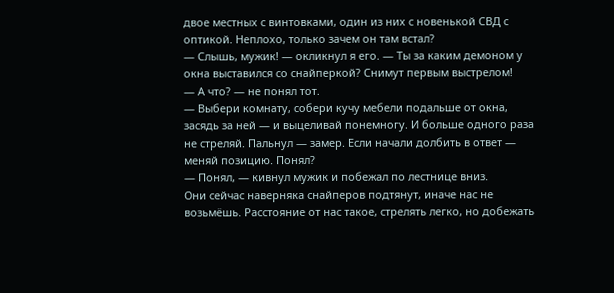двое местных с винтовками, один из них с новенькой СВД с оптикой. Неплохо, только зачем он там встал?
— Слышь, мужик! — окликнул я его. — Ты за каким демоном у окна выставился со снайперкой? Снимут первым выстрелом!
— А что? — не понял тот.
— Выбери комнату, собери кучу мебели подальше от окна, засядь за ней — и выцеливай понемногу. И больше одного раза не стреляй. Пальнул — замер. Если начали долбить в ответ — меняй позицию. Понял?
— Понял, — кивнул мужик и побежал по лестнице вниз.
Они сейчас наверняка снайперов подтянут, иначе нас не возьмёшь. Расстояние от нас такое, стрелять легко, но добежать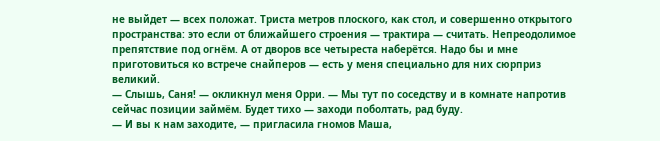не выйдет — всех положат. Триста метров плоского, как стол, и совершенно открытого пространства: это если от ближайшего строения — трактира — считать. Непреодолимое препятствие под огнём. А от дворов все четыреста наберётся. Надо бы и мне приготовиться ко встрече снайперов — есть у меня специально для них сюрприз великий.
— Слышь, Саня! — окликнул меня Орри. — Мы тут по соседству и в комнате напротив сейчас позиции займём. Будет тихо — заходи поболтать, рад буду.
— И вы к нам заходите, — пригласила гномов Маша,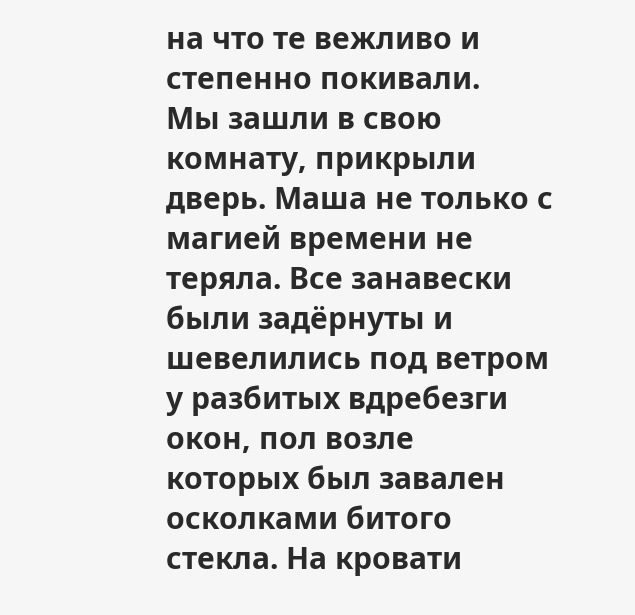на что те вежливо и степенно покивали.
Мы зашли в свою комнату, прикрыли дверь. Маша не только с магией времени не теряла. Все занавески были задёрнуты и шевелились под ветром у разбитых вдребезги окон, пол возле которых был завален осколками битого стекла. На кровати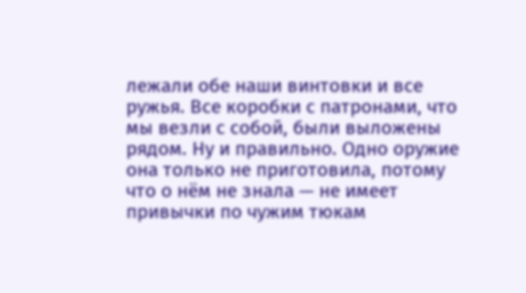лежали обе наши винтовки и все ружья. Все коробки с патронами, что мы везли с собой, были выложены рядом. Ну и правильно. Одно оружие она только не приготовила, потому что о нём не знала — не имеет привычки по чужим тюкам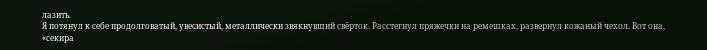лазить.
Я потянул к себе продолговатый, увесистый, металлически звякнувший свёрток. Расстегнул пряжечки на ремешках, развернул кожаный чехол. Вот она, «секира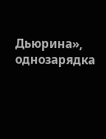Дьюрина», однозарядка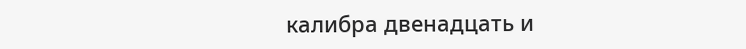калибра двенадцать и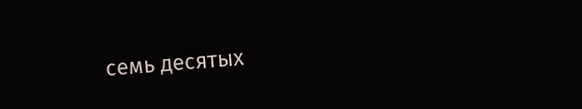семь десятых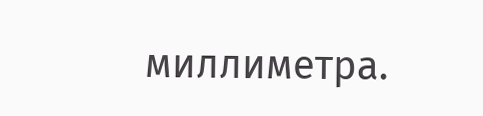миллиметра.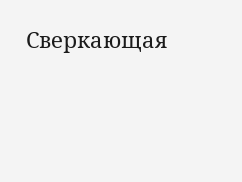Сверкающая